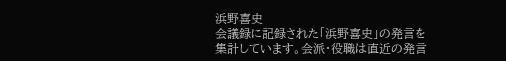浜野喜史
会議録に記録された「浜野喜史」の発言を集計しています。会派・役職は直近の発言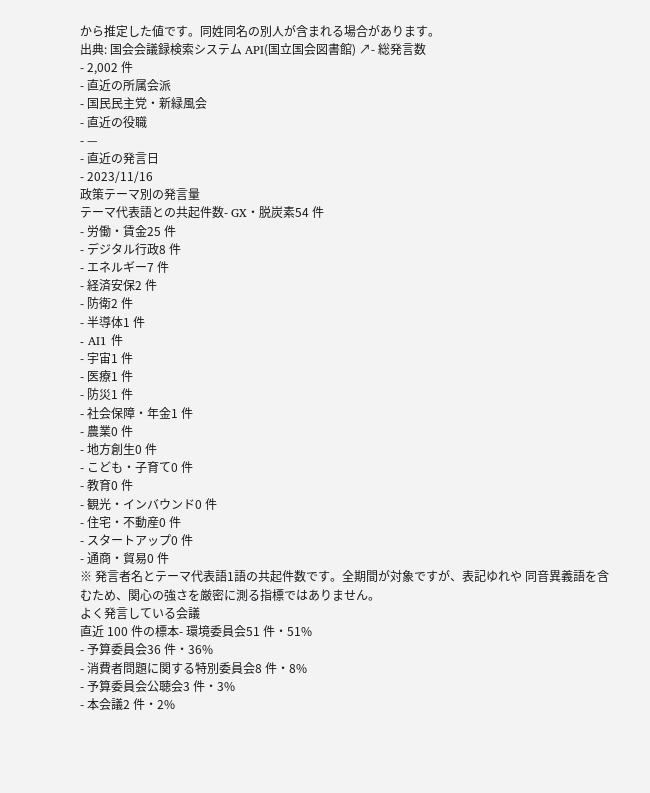から推定した値です。同姓同名の別人が含まれる場合があります。
出典: 国会会議録検索システム API(国立国会図書館) ↗- 総発言数
- 2,002 件
- 直近の所属会派
- 国民民主党・新緑風会
- 直近の役職
- —
- 直近の発言日
- 2023/11/16
政策テーマ別の発言量
テーマ代表語との共起件数- GX・脱炭素54 件
- 労働・賃金25 件
- デジタル行政8 件
- エネルギー7 件
- 経済安保2 件
- 防衛2 件
- 半導体1 件
- AI1 件
- 宇宙1 件
- 医療1 件
- 防災1 件
- 社会保障・年金1 件
- 農業0 件
- 地方創生0 件
- こども・子育て0 件
- 教育0 件
- 観光・インバウンド0 件
- 住宅・不動産0 件
- スタートアップ0 件
- 通商・貿易0 件
※ 発言者名とテーマ代表語1語の共起件数です。全期間が対象ですが、表記ゆれや 同音異義語を含むため、関心の強さを厳密に測る指標ではありません。
よく発言している会議
直近 100 件の標本- 環境委員会51 件・51%
- 予算委員会36 件・36%
- 消費者問題に関する特別委員会8 件・8%
- 予算委員会公聴会3 件・3%
- 本会議2 件・2%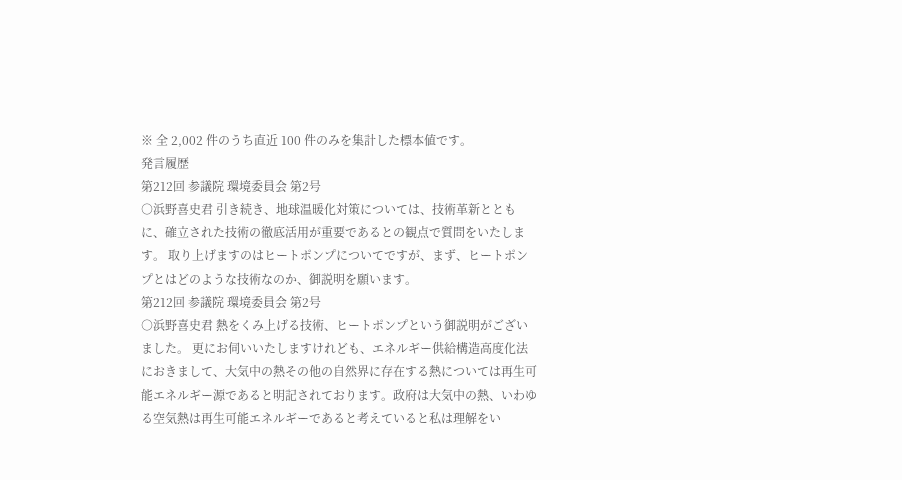※ 全 2,002 件のうち直近 100 件のみを集計した標本値です。
発言履歴
第212回 参議院 環境委員会 第2号
○浜野喜史君 引き続き、地球温暖化対策については、技術革新とともに、確立された技術の徹底活用が重要であるとの観点で質問をいたします。 取り上げますのはヒートポンプについてですが、まず、ヒートポンプとはどのような技術なのか、御説明を願います。
第212回 参議院 環境委員会 第2号
○浜野喜史君 熱をくみ上げる技術、ヒートポンプという御説明がございました。 更にお伺いいたしますけれども、エネルギー供給構造高度化法におきまして、大気中の熱その他の自然界に存在する熱については再生可能エネルギー源であると明記されております。政府は大気中の熱、いわゆる空気熱は再生可能エネルギーであると考えていると私は理解をい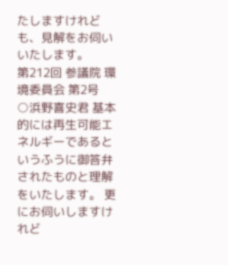たしますけれども、見解をお伺いいたします。
第212回 参議院 環境委員会 第2号
○浜野喜史君 基本的には再生可能エネルギーであるというふうに御答弁されたものと理解をいたします。 更にお伺いしますけれど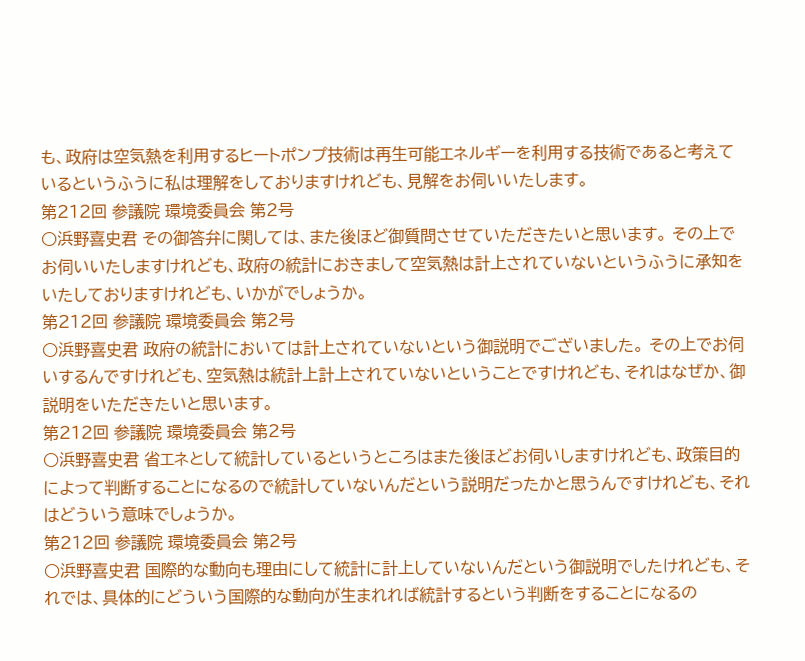も、政府は空気熱を利用するヒートポンプ技術は再生可能エネルギーを利用する技術であると考えているというふうに私は理解をしておりますけれども、見解をお伺いいたします。
第212回 参議院 環境委員会 第2号
○浜野喜史君 その御答弁に関しては、また後ほど御質問させていただきたいと思います。 その上でお伺いいたしますけれども、政府の統計におきまして空気熱は計上されていないというふうに承知をいたしておりますけれども、いかがでしょうか。
第212回 参議院 環境委員会 第2号
○浜野喜史君 政府の統計においては計上されていないという御説明でございました。 その上でお伺いするんですけれども、空気熱は統計上計上されていないということですけれども、それはなぜか、御説明をいただきたいと思います。
第212回 参議院 環境委員会 第2号
○浜野喜史君 省エネとして統計しているというところはまた後ほどお伺いしますけれども、政策目的によって判断することになるので統計していないんだという説明だったかと思うんですけれども、それはどういう意味でしょうか。
第212回 参議院 環境委員会 第2号
○浜野喜史君 国際的な動向も理由にして統計に計上していないんだという御説明でしたけれども、それでは、具体的にどういう国際的な動向が生まれれば統計するという判断をすることになるの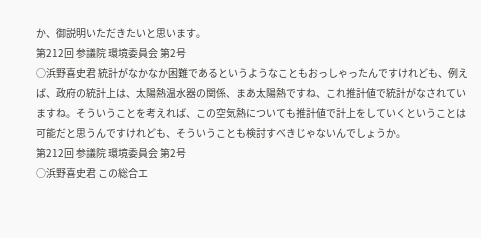か、御説明いただきたいと思います。
第212回 参議院 環境委員会 第2号
○浜野喜史君 統計がなかなか困難であるというようなこともおっしゃったんですけれども、例えば、政府の統計上は、太陽熱温水器の関係、まあ太陽熱ですね、これ推計値で統計がなされていますね。そういうことを考えれば、この空気熱についても推計値で計上をしていくということは可能だと思うんですけれども、そういうことも検討すべきじゃないんでしょうか。
第212回 参議院 環境委員会 第2号
○浜野喜史君 この総合エ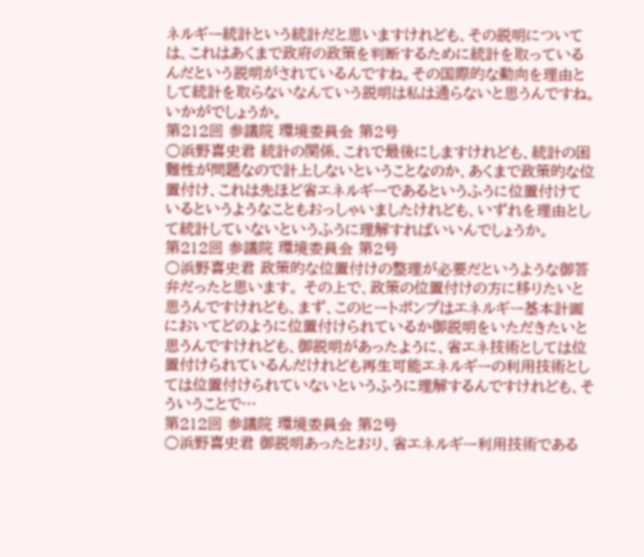ネルギー統計という統計だと思いますけれども、その説明については、これはあくまで政府の政策を判断するために統計を取っているんだという説明がされているんですね。その国際的な動向を理由として統計を取らないなんていう説明は私は通らないと思うんですね。いかがでしょうか。
第212回 参議院 環境委員会 第2号
○浜野喜史君 統計の関係、これで最後にしますけれども、統計の困難性が問題なので計上しないということなのか、あくまで政策的な位置付け、これは先ほど省エネルギーであるというふうに位置付けているというようなこともおっしゃいましたけれども、いずれを理由として統計していないというふうに理解すればいいんでしょうか。
第212回 参議院 環境委員会 第2号
○浜野喜史君 政策的な位置付けの整理が必要だというような御答弁だったと思います。 その上で、政策の位置付けの方に移りたいと思うんですけれども、まず、このヒートポンプはエネルギー基本計画においてどのように位置付けられているか御説明をいただきたいと思うんですけれども、御説明があったように、省エネ技術としては位置付けられているんだけれども再生可能エネルギーの利用技術としては位置付けられていないというふうに理解するんですけれども、そういうことで…
第212回 参議院 環境委員会 第2号
○浜野喜史君 御説明あったとおり、省エネルギー利用技術である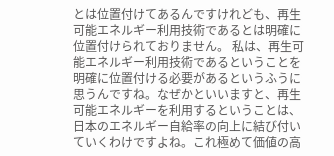とは位置付けてあるんですけれども、再生可能エネルギー利用技術であるとは明確に位置付けられておりません。 私は、再生可能エネルギー利用技術であるということを明確に位置付ける必要があるというふうに思うんですね。なぜかといいますと、再生可能エネルギーを利用するということは、日本のエネルギー自給率の向上に結び付いていくわけですよね。これ極めて価値の高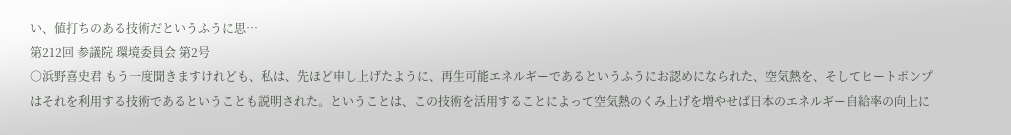い、値打ちのある技術だというふうに思…
第212回 参議院 環境委員会 第2号
○浜野喜史君 もう一度聞きますけれども、私は、先ほど申し上げたように、再生可能エネルギーであるというふうにお認めになられた、空気熱を、そしてヒートポンプはそれを利用する技術であるということも説明された。ということは、この技術を活用することによって空気熱のくみ上げを増やせば日本のエネルギー自給率の向上に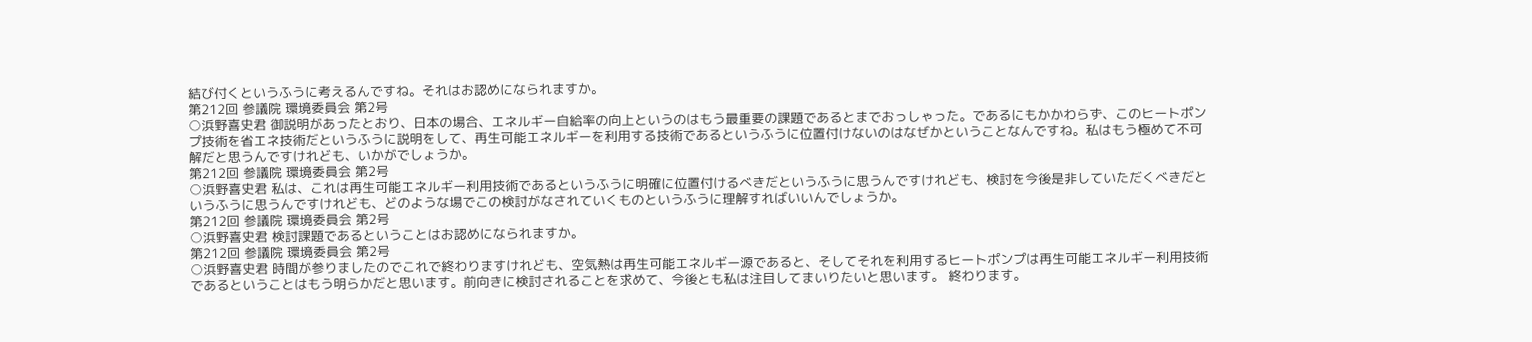結び付くというふうに考えるんですね。それはお認めになられますか。
第212回 参議院 環境委員会 第2号
○浜野喜史君 御説明があったとおり、日本の場合、エネルギー自給率の向上というのはもう最重要の課題であるとまでおっしゃった。であるにもかかわらず、このヒートポンプ技術を省エネ技術だというふうに説明をして、再生可能エネルギーを利用する技術であるというふうに位置付けないのはなぜかということなんですね。私はもう極めて不可解だと思うんですけれども、いかがでしょうか。
第212回 参議院 環境委員会 第2号
○浜野喜史君 私は、これは再生可能エネルギー利用技術であるというふうに明確に位置付けるべきだというふうに思うんですけれども、検討を今後是非していただくべきだというふうに思うんですけれども、どのような場でこの検討がなされていくものというふうに理解すればいいんでしょうか。
第212回 参議院 環境委員会 第2号
○浜野喜史君 検討課題であるということはお認めになられますか。
第212回 参議院 環境委員会 第2号
○浜野喜史君 時間が参りましたのでこれで終わりますけれども、空気熱は再生可能エネルギー源であると、そしてそれを利用するヒートポンプは再生可能エネルギー利用技術であるということはもう明らかだと思います。前向きに検討されることを求めて、今後とも私は注目してまいりたいと思います。 終わります。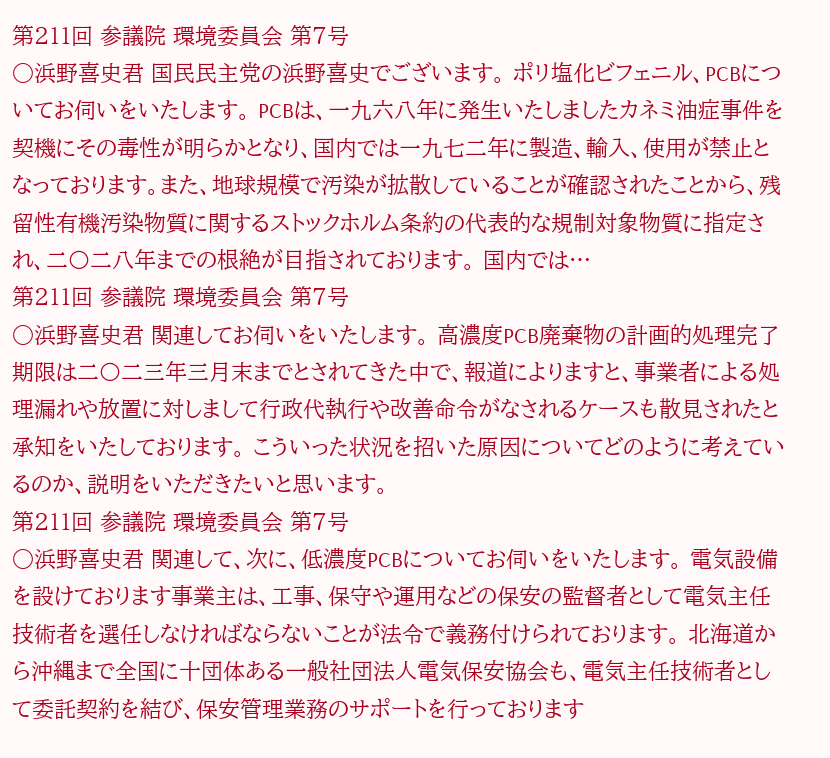第211回 参議院 環境委員会 第7号
○浜野喜史君 国民民主党の浜野喜史でございます。 ポリ塩化ビフェニル、PCBについてお伺いをいたします。 PCBは、一九六八年に発生いたしましたカネミ油症事件を契機にその毒性が明らかとなり、国内では一九七二年に製造、輸入、使用が禁止となっております。また、地球規模で汚染が拡散していることが確認されたことから、残留性有機汚染物質に関するストックホルム条約の代表的な規制対象物質に指定され、二〇二八年までの根絶が目指されております。 国内では…
第211回 参議院 環境委員会 第7号
○浜野喜史君 関連してお伺いをいたします。 高濃度PCB廃棄物の計画的処理完了期限は二〇二三年三月末までとされてきた中で、報道によりますと、事業者による処理漏れや放置に対しまして行政代執行や改善命令がなされるケースも散見されたと承知をいたしております。 こういった状況を招いた原因についてどのように考えているのか、説明をいただきたいと思います。
第211回 参議院 環境委員会 第7号
○浜野喜史君 関連して、次に、低濃度PCBについてお伺いをいたします。 電気設備を設けております事業主は、工事、保守や運用などの保安の監督者として電気主任技術者を選任しなければならないことが法令で義務付けられております。 北海道から沖縄まで全国に十団体ある一般社団法人電気保安協会も、電気主任技術者として委託契約を結び、保安管理業務のサポートを行っております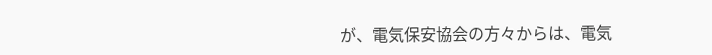が、電気保安協会の方々からは、電気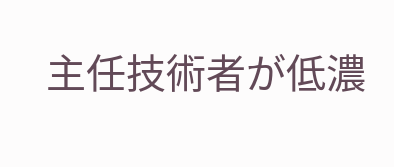主任技術者が低濃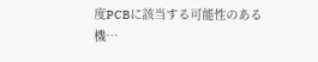度PCBに該当する可能性のある機…